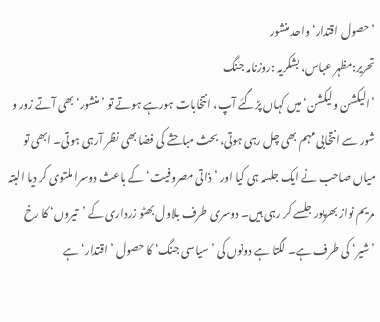’حصول اقتدار‘ واحد منشور
تحریر:مظہر عباس، بشکریہ :روزنامہ جنگ
’الیکشن ولیکشن‘ میں کہاں پڑگئے آپ، انتخابات ہورہے ہوتے تو ’منشور‘ بھی آتے زور و شور سے انتخابی مہم بھی چل رہی ہوتی، بحث مباحثے کی فضا بھی نظر آرہی ہوتی۔ ابھی تو میاں صاحب نے ایک جلسہ ہی کیا اور ’ذاتی مصروفیت‘ کے باعث دوسرا ملتوی کر دیا البتہ مریم نواز بھرپور جلسے کر رہی ہیں۔ دوسری طرف بلاول بھٹو زرداری کے ’تیروں‘ کا رخ ’شیر‘ کی طرف ہے۔ لگتا ہے دونوں کی ’سیاسی جنگ‘ کا حصول ’اقتدار‘ ہے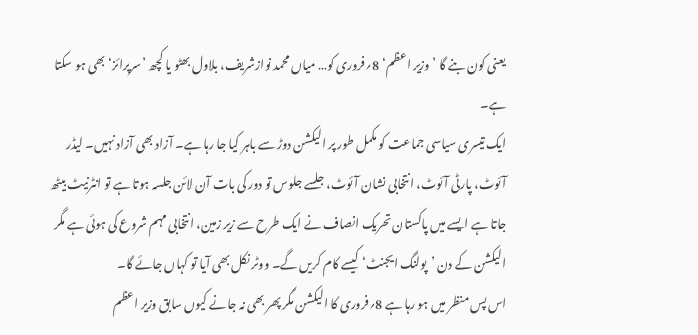یعنی کون بنے گا ’وزیر اعظم‘ 8؍فروری کو… میاں محمد نوازشریف، بلاول بھٹو یا کچھ ’سرپرائز‘ بھی ہو سکتا ہے۔
ایک تیسری سیاسی جماعت کو مکمل طور پر الیکشن دوڑ سے باہر کیا جا رہا ہے۔ آزاد بھی آزاد نہیں۔ لیڈر آئوٹ، پارٹی آئوٹ، انتخابی نشان آئوٹ، جلسے جلوس تو دور کی بات آن لائن جلسہ ہوتا ہے تو انٹرنیٹ بیٹھ جاتا ہے ایسے میں پاکستان تحریک انصاف نے ایک طرح سے زیر زمین، انتخابی مہم شروع کی ہوئی ہے مگر الیکشن کے دن ’پولنگ ایجنٹ‘ کیسے کام کریں گے۔ ووٹر نکل بھی آیا تو کہاں جائے گا۔
اس پس منظر میں ہو رہا ہے 8؍فروری کا الیکشن مگر پھر بھی نہ جانے کیوں سابق وزیر اعظم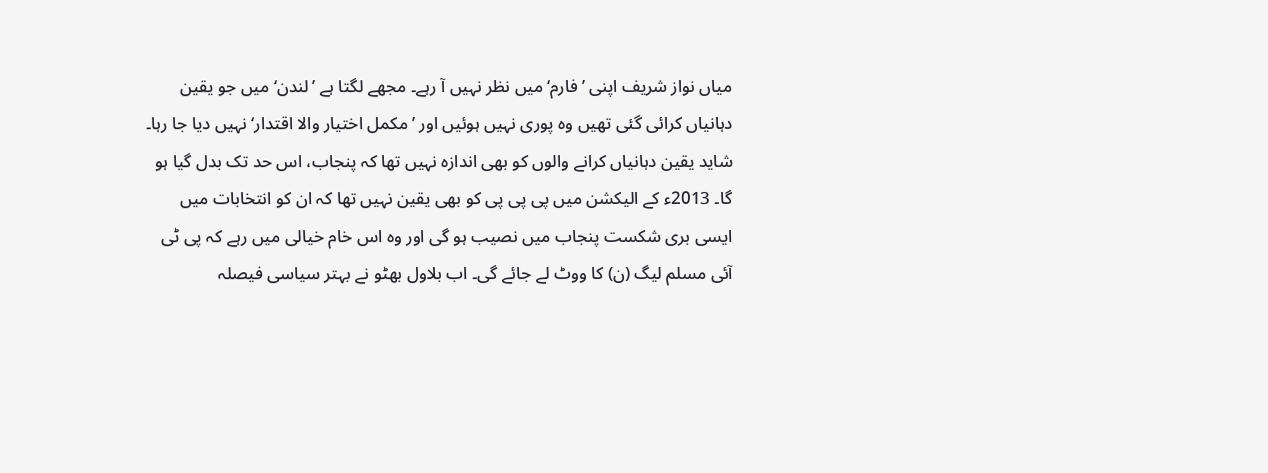میاں نواز شریف اپنی ’فارم‘ میں نظر نہیں آ رہے۔ مجھے لگتا ہے ’لندن‘ میں جو یقین دہانیاں کرائی گئی تھیں وہ پوری نہیں ہوئیں اور ’مکمل اختیار والا اقتدار‘ نہیں دیا جا رہا۔ شاید یقین دہانیاں کرانے والوں کو بھی اندازہ نہیں تھا کہ پنجاب، اس حد تک بدل گیا ہو گا۔ 2013ء کے الیکشن میں پی پی پی کو بھی یقین نہیں تھا کہ ان کو انتخابات میں ایسی بری شکست پنجاب میں نصیب ہو گی اور وہ اس خام خیالی میں رہے کہ پی ٹی آئی مسلم لیگ (ن) کا ووٹ لے جائے گی۔ اب بلاول بھٹو نے بہتر سیاسی فیصلہ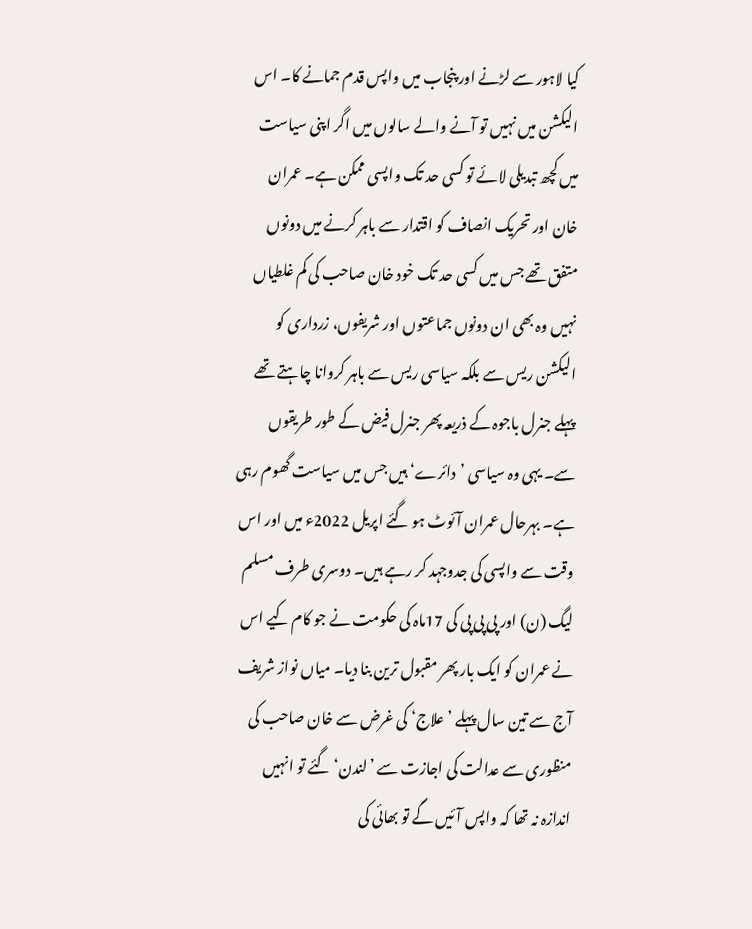کیا لاہور سے لڑنے اور پنجاب میں واپس قدم جمانے کا۔ اس الیکشن میں نہیں تو آنے والے سالوں میں اگر اپنی سیاست میں کچھ تبدیلی لائے تو کسی حد تک واپسی ممکن ہے۔ عمران خان اور تحریک انصاف کو اقتدار سے باہر کرنے میں دونوں متفق تھے جس میں کسی حد تک خود خان صاحب کی کم غلطیاں نہیں وہ بھی ان دونوں جماعتوں اور شریفوں، زرداری کو الیکشن ریس سے بلکہ سیاسی ریس سے باہر کروانا چاہتے تھے پہلے جنرل باجوہ کے ذریعہ پھر جنرل فیض کے طور طریقوں سے۔ یہی وہ سیاسی ’دائرے‘ ہیں جس میں سیاست گھوم رہی ہے۔ بہرحال عمران آئوٹ ہو گئے اپریل 2022ء میں اور اس وقت سے واپسی کی جدوجہد کر رہے ہیں۔ دوسری طرف مسلم لیگ (ن) اور پی پی پی کی 17ماہ کی حکومت نے جو کام کیے اس نے عمران کو ایک بار پھر مقبول ترین بنا دیا۔ میاں نواز شریف آج سے تین سال پہلے ’علاج‘ کی غرض سے خان صاحب کی منظوری سے عدالت کی اجازت سے ’لندن‘ گئے تو انہیں اندازہ نہ تھا کہ واپس آئیں گے تو بھائی کی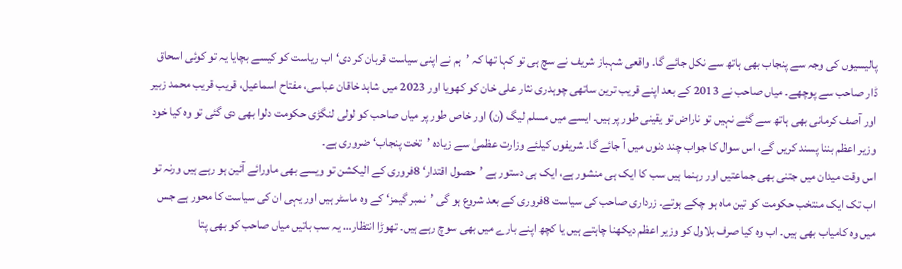پالیسیوں کی وجہ سے پنجاب بھی ہاتھ سے نکل جائے گا۔ واقعی شہباز شریف نے سچ ہی تو کہا تھا کہ ’ہم نے اپنی سیاست قربان کر دی‘ اب ریاست کو کیسے بچایا یہ تو کوئی اسحاق ڈار صاحب سے پوچھے۔ میاں صاحب نے 2013 کے بعد اپنے قریب ترین ساتھی چوہدری نثار علی خان کو کھویا اور 2023 میں شاہد خاقان عباسی، مفتاح اسماعیل، قریب قریب محمد زبیر اور آصف کرمانی بھی ہاتھ سے گئے نہیں تو ناراض تو یقینی طور پر ہیں۔ ایسے میں مسلم لیگ (ن) اور خاص طور پر میاں صاحب کو لولی لنگڑی حکومت دلوا بھی دی گئی تو وہ کیا خود وزیر اعظم بننا پسند کریں گے، اس سوال کا جواب چند دنوں میں آ جائے گا۔ شریفوں کیلئے وزارت عظمیٰ سے زیادہ ’تخت پنجاب‘ ضروری ہے۔
اس وقت میدان میں جتنی بھی جماعتیں اور رہنما ہیں سب کا ایک ہی منشور ہے، ایک ہی دستور ہے ’حصول اقتدار‘ 8فروری کے الیکشن تو ویسے بھی ماورائے آئین ہو رہے ہیں ورنہ تو اب تک ایک منتخب حکومت کو تین ماہ ہو چکے ہوتے۔ زرداری صاحب کی سیاست 8فروری کے بعد شروع ہو گی ’نمبر گیمز‘ کے وہ ماسٹر ہیں اور یہی ان کی سیاست کا محور ہے جس میں وہ کامیاب بھی ہیں۔ اب وہ کیا صرف بلاول کو وزیر اعظم دیکھنا چاہتے ہیں یا کچھ اپنے بارے میں بھی سوچ رہے ہیں۔ تھوڑا انتظار… یہ سب باتیں میاں صاحب کو بھی پتا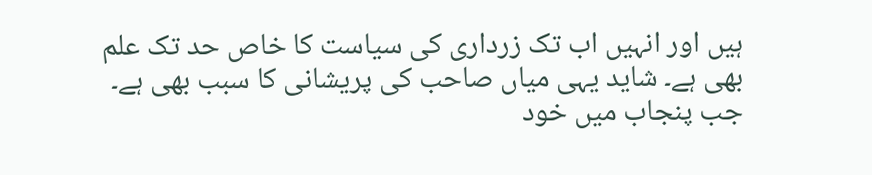ہیں اور انہیں اب تک زرداری کی سیاست کا خاص حد تک علم بھی ہے۔ شاید یہی میاں صاحب کی پریشانی کا سبب بھی ہے۔ جب پنجاب میں خود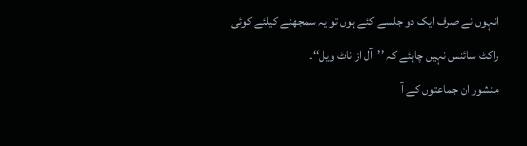انہوں نے صرف ایک دو جلسے کئے ہوں تو یہ سمجھنے کیلئے کوئی راکٹ سائنس نہیں چاہئے کہ ’’آل از ناٹ ویل‘‘۔
منشور ان جماعتوں کے آ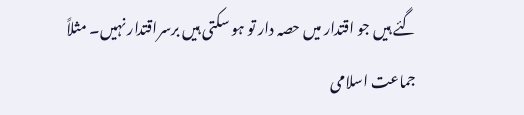گئے ہیں جو اقتدار میں حصہ دار تو ہو سکتی ہیں برسراقتدار نہیں۔ مثلاً جماعت اسلامی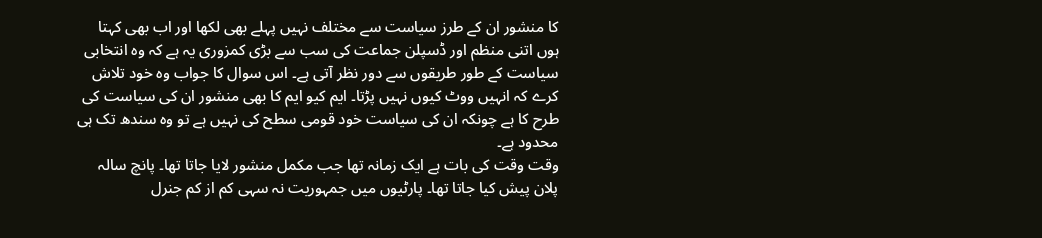کا منشور ان کے طرز سیاست سے مختلف نہیں پہلے بھی لکھا اور اب بھی کہتا ہوں اتنی منظم اور ڈسپلن جماعت کی سب سے بڑی کمزوری یہ ہے کہ وہ انتخابی سیاست کے طور طریقوں سے دور نظر آتی ہے۔ اس سوال کا جواب وہ خود تلاش کرے کہ انہیں ووٹ کیوں نہیں پڑتا۔ ایم کیو ایم کا بھی منشور ان کی سیاست کی طرح کا ہے چونکہ ان کی سیاست خود قومی سطح کی نہیں ہے تو وہ سندھ تک ہی محدود ہے۔
وقت وقت کی بات ہے ایک زمانہ تھا جب مکمل منشور لایا جاتا تھا۔ پانچ سالہ پلان پیش کیا جاتا تھا۔ پارٹیوں میں جمہوریت نہ سہی کم از کم جنرل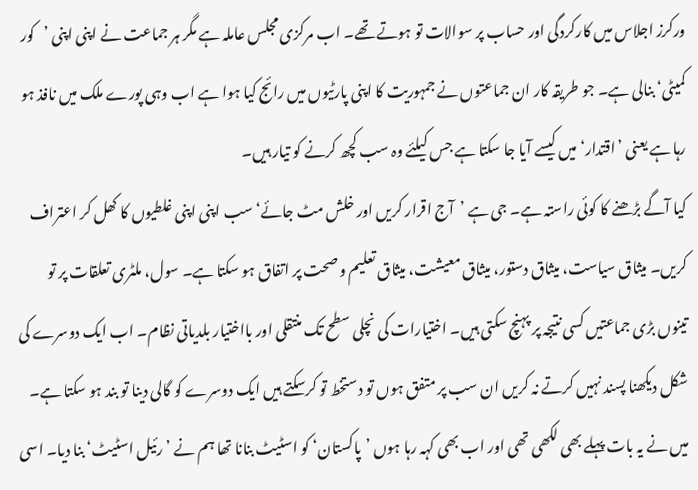ورکرز اجلاس میں کارکردگی اور حساب پر سوالات تو ہوتے تھے۔ اب مرکزی مجلس عاملہ ہے مگر ہر جماعت نے اپنی اپنی ’کور کمیٹی‘ بنالی ہے۔ جو طریقہ کار ان جماعتوں نے جمہوریت کا اپنی پارٹیوں میں رائج کیا ہوا ہے اب وہی پورے ملک میں نافذ ہو رہا ہے یعنی ’اقتدار‘ میں کیسے آیا جا سکتا ہے جس کیلئے وہ سب کچھ کرنے کو تیار ہیں۔
کیا آگے بڑھنے کا کوئی راستہ ہے۔ جی ہے ’آج اقرار کریں اور خلش مٹ جائے‘ سب اپنی اپنی غلطیوں کا کھل کر اعتراف کریں۔ میثاق سیاست، میثاق دستور، میثاق معیشت، میثاق تعلیم و صحت پر اتفاق ہو سکتا ہے۔ سول، ملٹری تعلقات پر تو تینوں بڑی جماعتیں کسی نتیجہ پر پہنچ سکتی ہیں۔ اختیارات کی نچلی سطح تک منتقلی اور بااختیار بلدیاتی نظام۔ اب ایک دوسرے کی شکل دیکھنا پسند نہیں کرتے نہ کریں ان سب پر متفق ہوں تو دستخط تو کرسکتے ہیں ایک دوسرے کو گالی دینا تو بند ہو سکتا ہے۔
میں نے یہ بات پہلے بھی لکھی تھی اور اب بھی کہہ رہا ہوں ’پاکستان‘ کو اسٹیٹ بنانا تھا ہم نے ’رئیل اسٹیٹ‘ بنا دیا۔ اسی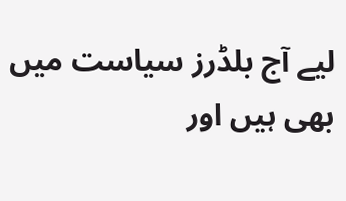لیے آج بلڈرز سیاست میں بھی ہیں اور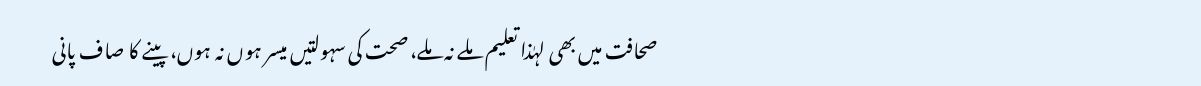صحافت میں بھی لہٰذا تعلیم ملے نہ ملے، صحت کی سہولتیں میسر ہوں نہ ہوں، پینے کا صاف پانی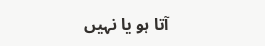آتا ہو یا نہیں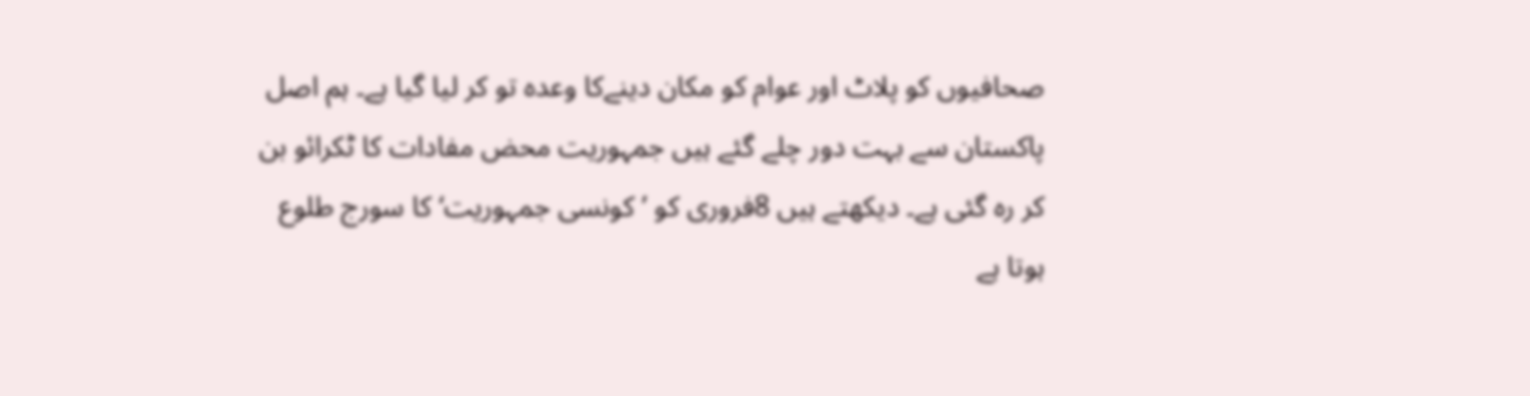صحافیوں کو پلاٹ اور عوام کو مکان دینےکا وعدہ تو کر لیا گیا ہے۔ ہم اصل پاکستان سے بہت دور چلے گئے ہیں جمہوریت محض مفادات کا ٹکرائو بن کر رہ گئی ہے۔ دیکھتے ہیں 8فروری کو ’کونسی جمہوریت‘ کا سورج طلوع ہوتا ہے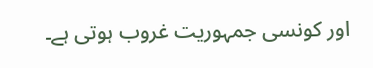اور کونسی جمہوریت غروب ہوتی ہے۔